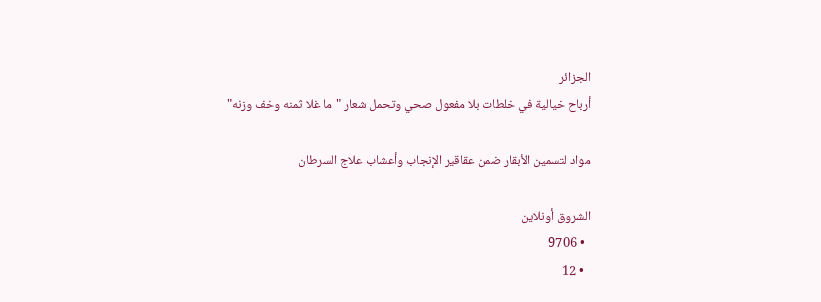الجزائر
أرباح خيالية في خلطات بلا مفعول صحي وتحمل شعار "ما غلا ثمنه وخف وزنه"

مواد لتسمين الأبقار ضمن عقاقير الإنجاب وأعشاب علاج السرطان

الشروق أونلاين
  • 9706
  • 12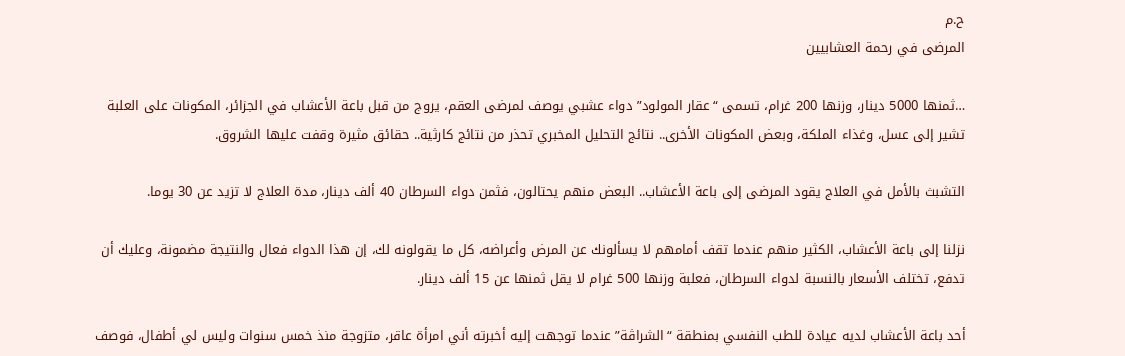ح.م
المرضى في رحمة العشابيين

…ثمنها 5000 دينار، وزنها 200 غرام، تسمى “عقار المولود” دواء عشبي يوصف لمرضى العقم، يروج من قبل باعة الأعشاب في الجزائر، المكونات على العلبة تشير إلى عسل، وغذاء الملكة، وبعض المكونات الأخرى.. نتائج التحليل المخبري تحذر من نتائج كارثية.. حقائق مثيرة وقفت عليها الشروق.

التشبث بالأمل في العلاج يقود المرضى إلى باعة الأعشاب.. البعض منهم يحتالون، فثمن دواء السرطان 40 ألف دينار، مدة العلاج لا تزيد عن 30 يوما.

نزلنا إلى باعة الأعشاب، الكثير منهم عندما تقف أمامهم لا يسألونك عن المرض وأعراضه، كل ما يقولونه لك، إن هذا الدواء فعال والنتيجة مضمونة، وعليك أن تدفع، تختلف الأسعار بالنسبة لدواء السرطان، فعلبة وزنها 500 غرام لا يقل ثمنها عن 15 ألف دينار.

أحد باعة الأعشاب لديه عيادة للطب النفسي بمنطقة “الشراڤة” عندما توجهت إليه أخبرته أني امرأة عاقر، متزوجة منذ خمس سنوات وليس لي أطفال، فوصف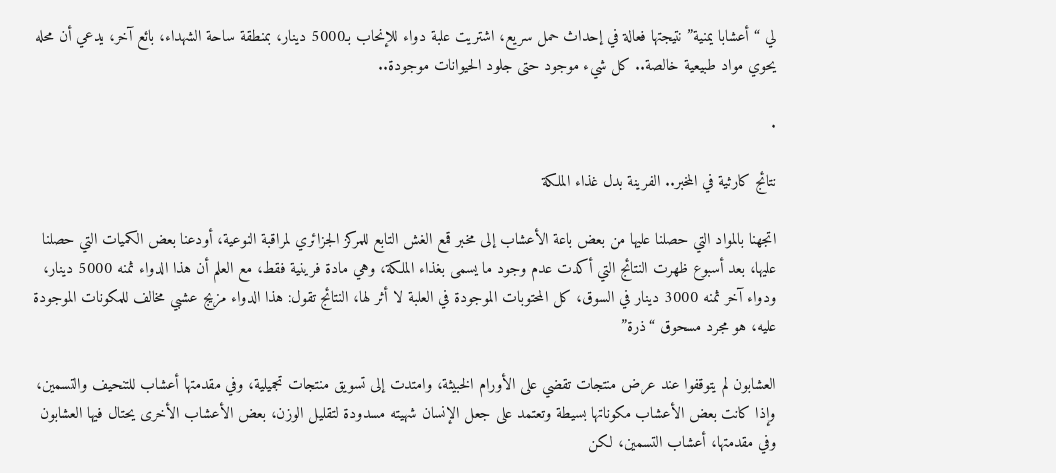لي “أعشابا يمنية” نتيجتها فعالة في إحداث حمل سريع، اشتريت علبة دواء للإنحاب بـ5000 دينار، بمنطقة ساحة الشهداء، بائع آخر، يدعي أن محله يحوي مواد طبيعية خالصة.. كل شيء موجود حتى جلود الحيوانات موجودة..

.

نتائج كارثية في المخبر.. الفرينة بدل غذاء الملكة

اتجهنا بالمواد التي حصلنا عليها من بعض باعة الأعشاب إلى مخبر قمع الغش التابع للمركز الجزائري لمراقبة النوعية، أودعنا بعض الكميات التي حصلنا عليها، بعد أسبوع ظهرت النتائج التي أكدت عدم وجود ما يسمى بغذاء الملكة، وهي مادة فرينية فقط، مع العلم أن هذا الدواء ثمنه 5000 دينار، ودواء آخر ثمنه 3000 دينار في السوق، كل المحتوبات الموجودة في العلبة لا أثر لها، النتائج تقول: هذا الدواء مزيج عشبي مخالف للمكونات الموجودة عليه، هو مجرد مسحوق “ذرة”

العشابون لم يتوقفوا عند عرض منتجات تقضي على الأورام الخبيثة، وامتدت إلى تسويق منتجات تجميلية، وفي مقدمتها أعشاب للتنحيف والتسمين، وإذا كانت بعض الأعشاب مكوناتها بسيطة وتعتمد على جعل الإنسان شهيته مسدودة لتقليل الوزن، بعض الأعشاب الأخرى يحتال فيها العشابون وفي مقدمتها، أعشاب التسمين، لكن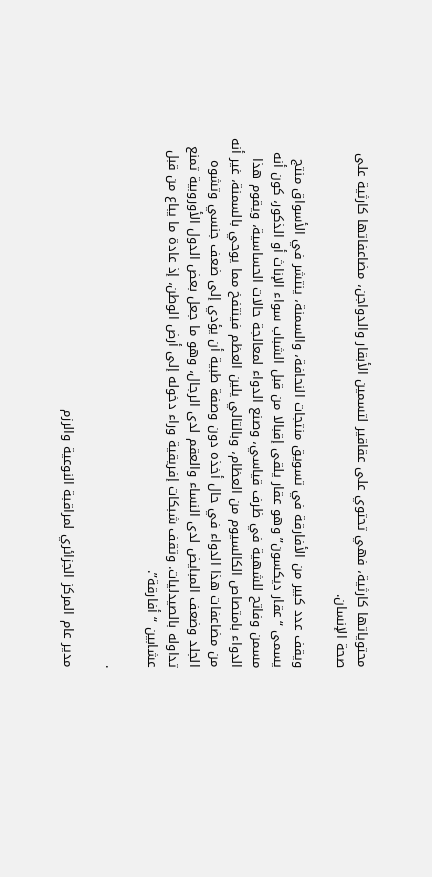محتوياتها كارثية، فهي تحتوي على عقاقير لتسمين الأبقار والدواجن، مضاعفاتها كارثية على صحة الإنسان.

ويقف عدد كبير من الأفارقة في تسويق منتجات النحافة، والسمنة، ينتشر في الأسواق منتج يسمى “عقار ديكسون” وهو عقار يلقى إقبالا من قبل الشباب سواء الإناث أو الذكور، كون أنه مسمن وفاتح للشهية في ظرف قياسي، وصنع الدواء لمعالجة حالات الحساسية، ويقوم هذا الدواء بامتصاص الكالسيوم من العظام، وبالتالي يلين العظم فينتفخ مما يوحي بالسمنة، غير أنه من مضاعفات هذا الدواء في حال أخذه دون وصفة طبية أن يؤدي إلى ضعف جنسي وتشوه الجلد وضعف المبايض لدى النساء والعقم لدى الرجال، وهو ما جعل بعض الدول الأوروبية تمنع تداوله بالصيدليات. وتقف شبكات إفريقية وراء دخوله إلى أرض الوطن، إذ عادة ما يباع من قبل عشابين “أفارقة”.

.

مدير عام المركز الجزائري لمراقبة النوعية والرزم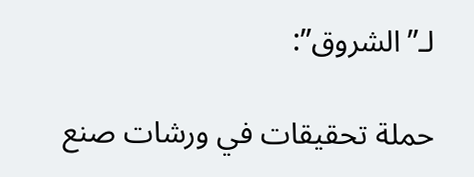لـ”الشروق”:

حملة تحقيقات في ورشات صنع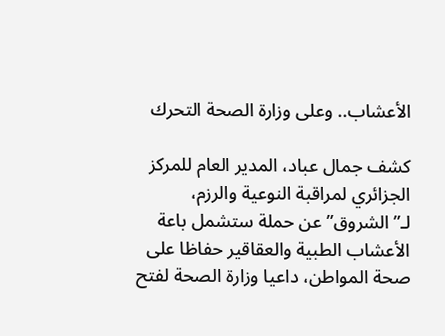الأعشاب.. وعلى وزارة الصحة التحرك

كشف جمال عباد، المدير العام للمركز الجزائري لمراقبة النوعية والرزم، لـ”الشروق” عن حملة ستشمل باعة الأعشاب الطبية والعقاقير حفاظا على صحة المواطن، داعيا وزارة الصحة لفتح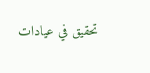تحقيق في عيادات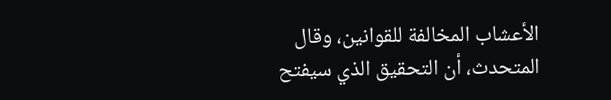الأعشاب المخالفة للقوانين، وقال المتحدث، أن التحقيق الذي سيفتح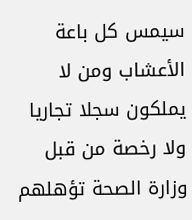سيمس كل باعة الأعشاب ومن لا يملكون سجلا تجاريا ولا رخصة من قبل وزارة الصحة تؤهلهم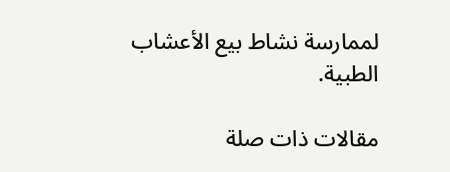لممارسة نشاط بيع الأعشاب الطبية.

مقالات ذات صلة